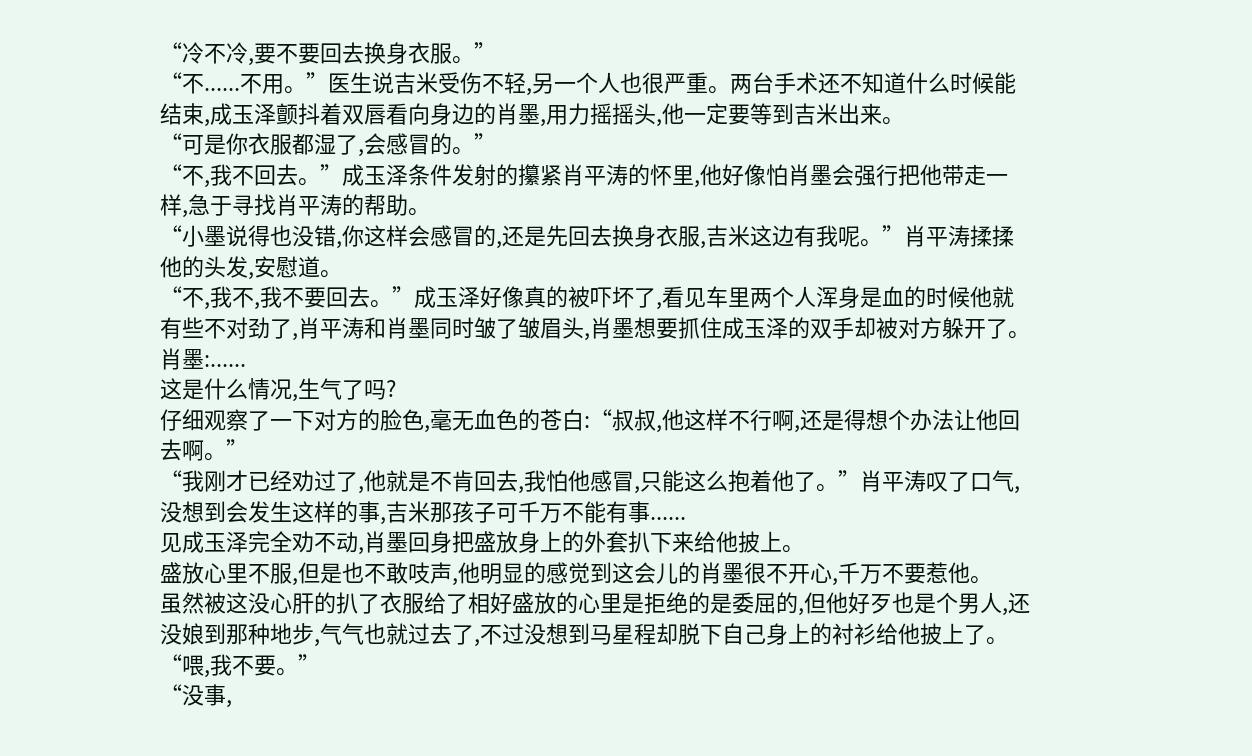“冷不冷,要不要回去换身衣服。”
“不......不用。”医生说吉米受伤不轻,另一个人也很严重。两台手术还不知道什么时候能结束,成玉泽颤抖着双唇看向身边的肖墨,用力摇摇头,他一定要等到吉米出来。
“可是你衣服都湿了,会感冒的。”
“不,我不回去。”成玉泽条件发射的攥紧肖平涛的怀里,他好像怕肖墨会强行把他带走一样,急于寻找肖平涛的帮助。
“小墨说得也没错,你这样会感冒的,还是先回去换身衣服,吉米这边有我呢。”肖平涛揉揉他的头发,安慰道。
“不,我不,我不要回去。”成玉泽好像真的被吓坏了,看见车里两个人浑身是血的时候他就有些不对劲了,肖平涛和肖墨同时皱了皱眉头,肖墨想要抓住成玉泽的双手却被对方躲开了。
肖墨:......
这是什么情况,生气了吗?
仔细观察了一下对方的脸色,毫无血色的苍白:“叔叔,他这样不行啊,还是得想个办法让他回去啊。”
“我刚才已经劝过了,他就是不肯回去,我怕他感冒,只能这么抱着他了。”肖平涛叹了口气,没想到会发生这样的事,吉米那孩子可千万不能有事......
见成玉泽完全劝不动,肖墨回身把盛放身上的外套扒下来给他披上。
盛放心里不服,但是也不敢吱声,他明显的感觉到这会儿的肖墨很不开心,千万不要惹他。
虽然被这没心肝的扒了衣服给了相好盛放的心里是拒绝的是委屈的,但他好歹也是个男人,还没娘到那种地步,气气也就过去了,不过没想到马星程却脱下自己身上的衬衫给他披上了。
“喂,我不要。”
“没事,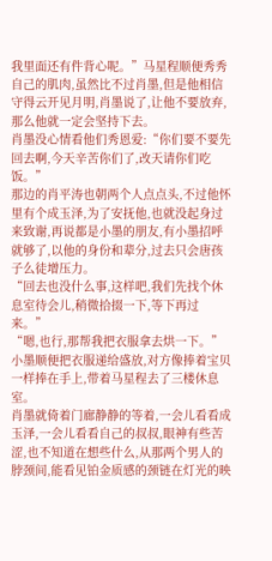我里面还有件背心呢。”马星程顺便秀秀自己的肌肉,虽然比不过肖墨,但是他相信守得云开见月明,肖墨说了,让他不要放弃,那么他就一定会坚持下去。
肖墨没心情看他们秀恩爱:“你们要不要先回去啊,今天辛苦你们了,改天请你们吃饭。”
那边的肖平涛也朝两个人点点头,不过他怀里有个成玉泽,为了安抚他,也就没起身过来致谢,再说都是小墨的朋友,有小墨招呼就够了,以他的身份和辈分,过去只会唐孩子么徒增压力。
“回去也没什么事,这样吧,我们先找个休息室待会儿,稍微拾掇一下,等下再过来。”
“嗯,也行,那帮我把衣服拿去烘一下。”小墨顺便把衣服递给盛放,对方像捧着宝贝一样捧在手上,带着马星程去了三楼休息室。
肖墨就倚着门廊静静的等着,一会儿看看成玉泽,一会儿看看自己的叔叔,眼神有些苦涩,也不知道在想些什么,从那两个男人的脖颈间,能看见铂金质感的颈链在灯光的映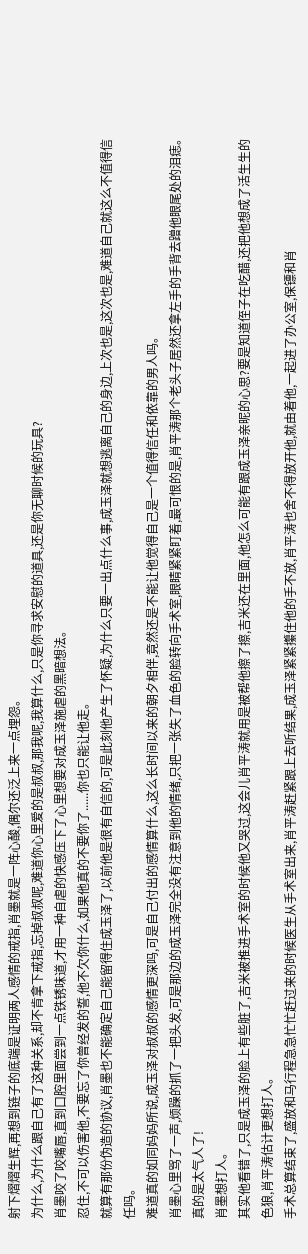射下熠熠生辉,再想到链子的底端是证明两人感情的戒指,肖墨就是一阵心酸,偶尔还泛上来一点埋怨。
为什么,为什么跟自己有了这种关系,却不肯拿下戒指,忘掉叔叔呢,难道你心里爱的是叔叔,那我呢,我算什么,只是你寻求安慰的道具,还是你无聊时候的玩具?
肖墨咬了咬嘴唇,直到口腔里面尝到一点铁锈味道,才用一种自虐的快感压下了心里想要对成玉泽施虐的黑暗想法。
忍住,不可以伤害他,不要忘了你曾经发的誓,他不欠你什么,如果他真的不要你了......你也只能让他走。
就算有那份伪造的协议,肖墨也不能确定自己能留得住成玉泽了,以前他是很有自信的,可是此刻他产生了怀疑,为什么只要一出点什么事,成玉泽就想逃离自己的身边,上次也是,这次也是,难道自己就这么不值得信任吗。
难道真的如同妈妈所说,成玉泽对叔叔的感情更深吗,可是自己付出的感情算什么,这么长时间以来的朝夕相伴,竟然还是不能让他觉得自己是一个值得信任和依靠的男人吗。
肖墨心里骂了一声,烦躁的抓了一把头发,可是那边的成玉泽完全没有注意到他的情绪,只把一张失了血色的脸转向手术室,眼睛紧紧盯着,最可恨的是,肖平涛那个老头子居然还拿左手的手背去蹭他眼尾处的泪痣。
真的是太气人了!
肖墨想打人。
其实他看错了,只是成玉泽的脸上有些脏了,吉米被推进手术室的时候他又哭过,这会儿肖平涛就用是被帮他擦了擦,吉米还在里面,他怎么可能有跟成玉泽亲昵的心思?要是知道侄子在吃醋,还把他想成了活生生的色狼,肖平涛估计更想打人。
手术总算结束了,盛放和马行程急急忙忙赶过来的时候医生从手术室出来,肖平涛赶紧跟上去听结果,成玉泽紧紧攥住他的手不放,肖平涛也舍不得放开他,就由着他,一起进了办公室,保镖和肖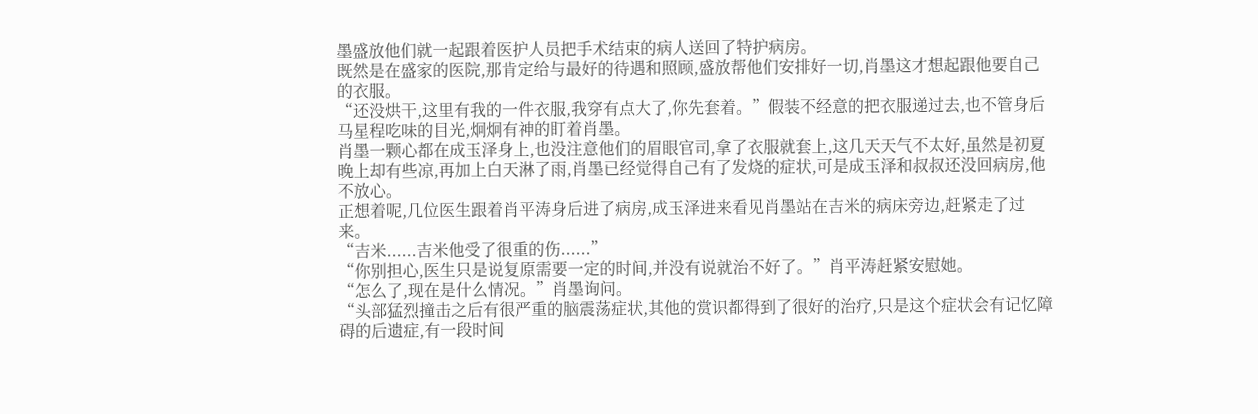墨盛放他们就一起跟着医护人员把手术结束的病人送回了特护病房。
既然是在盛家的医院,那肯定给与最好的待遇和照顾,盛放帮他们安排好一切,肖墨这才想起跟他要自己的衣服。
“还没烘干,这里有我的一件衣服,我穿有点大了,你先套着。”假装不经意的把衣服递过去,也不管身后马星程吃味的目光,炯炯有神的盯着肖墨。
肖墨一颗心都在成玉泽身上,也没注意他们的眉眼官司,拿了衣服就套上,这几天天气不太好,虽然是初夏晚上却有些凉,再加上白天淋了雨,肖墨已经觉得自己有了发烧的症状,可是成玉泽和叔叔还没回病房,他不放心。
正想着呢,几位医生跟着肖平涛身后进了病房,成玉泽进来看见肖墨站在吉米的病床旁边,赶紧走了过来。
“吉米......吉米他受了很重的伤......”
“你别担心,医生只是说复原需要一定的时间,并没有说就治不好了。”肖平涛赶紧安慰她。
“怎么了,现在是什么情况。”肖墨询问。
“头部猛烈撞击之后有很严重的脑震荡症状,其他的赏识都得到了很好的治疗,只是这个症状会有记忆障碍的后遗症,有一段时间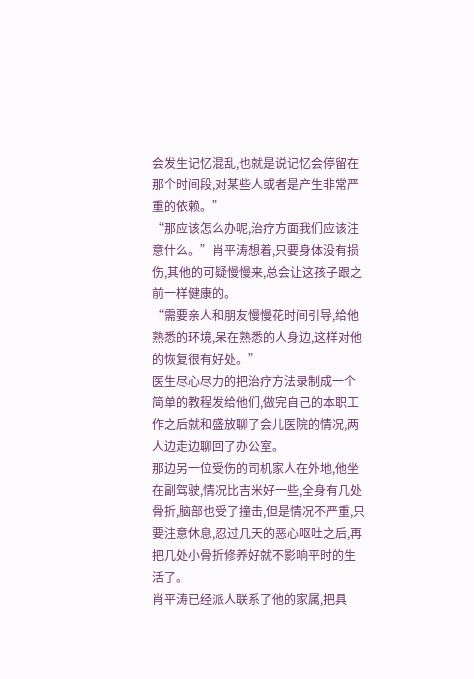会发生记忆混乱,也就是说记忆会停留在那个时间段,对某些人或者是产生非常严重的依赖。”
“那应该怎么办呢,治疗方面我们应该注意什么。”肖平涛想着,只要身体没有损伤,其他的可疑慢慢来,总会让这孩子跟之前一样健康的。
“需要亲人和朋友慢慢花时间引导,给他熟悉的环境,呆在熟悉的人身边,这样对他的恢复很有好处。”
医生尽心尽力的把治疗方法录制成一个简单的教程发给他们,做完自己的本职工作之后就和盛放聊了会儿医院的情况,两人边走边聊回了办公室。
那边另一位受伤的司机家人在外地,他坐在副驾驶,情况比吉米好一些,全身有几处骨折,脑部也受了撞击,但是情况不严重,只要注意休息,忍过几天的恶心呕吐之后,再把几处小骨折修养好就不影响平时的生活了。
肖平涛已经派人联系了他的家属,把具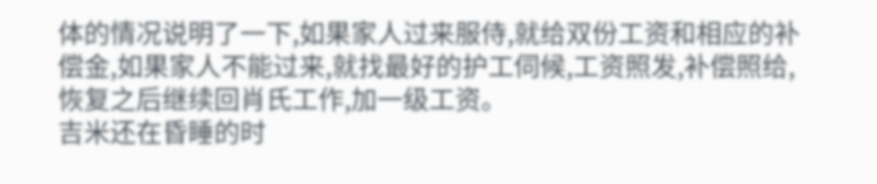体的情况说明了一下,如果家人过来服侍,就给双份工资和相应的补偿金,如果家人不能过来,就找最好的护工伺候,工资照发,补偿照给,恢复之后继续回肖氏工作,加一级工资。
吉米还在昏睡的时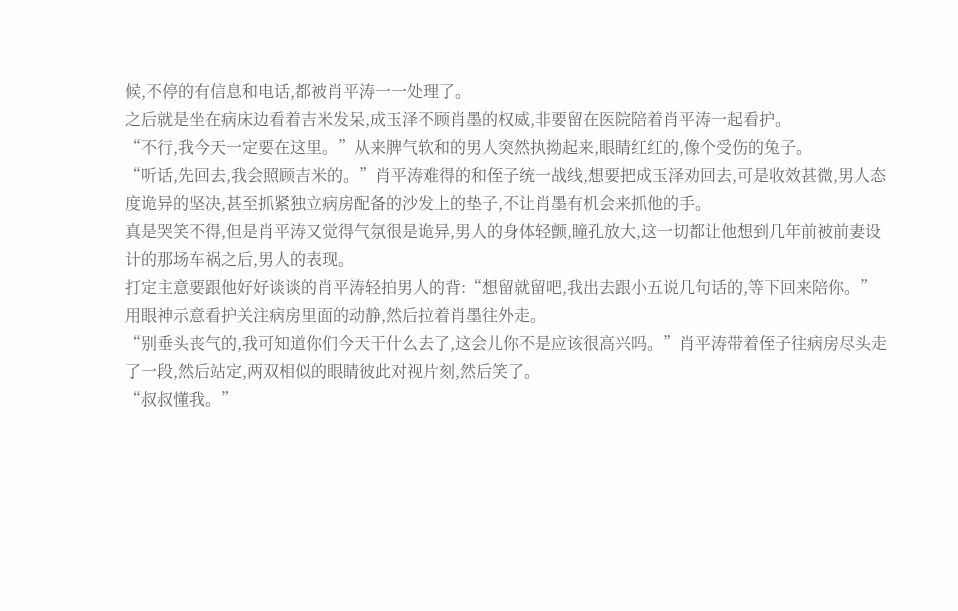候,不停的有信息和电话,都被肖平涛一一处理了。
之后就是坐在病床边看着吉米发呆,成玉泽不顾肖墨的权威,非要留在医院陪着肖平涛一起看护。
“不行,我今天一定要在这里。”从来脾气软和的男人突然执拗起来,眼睛红红的,像个受伤的兔子。
“听话,先回去,我会照顾吉米的。”肖平涛难得的和侄子统一战线,想要把成玉泽劝回去,可是收效甚微,男人态度诡异的坚决,甚至抓紧独立病房配备的沙发上的垫子,不让肖墨有机会来抓他的手。
真是哭笑不得,但是肖平涛又觉得气氛很是诡异,男人的身体轻颤,瞳孔放大,这一切都让他想到几年前被前妻设计的那场车祸之后,男人的表现。
打定主意要跟他好好谈谈的肖平涛轻拍男人的背:“想留就留吧,我出去跟小五说几句话的,等下回来陪你。”
用眼神示意看护关注病房里面的动静,然后拉着肖墨往外走。
“别垂头丧气的,我可知道你们今天干什么去了,这会儿你不是应该很高兴吗。”肖平涛带着侄子往病房尽头走了一段,然后站定,两双相似的眼睛彼此对视片刻,然后笑了。
“叔叔懂我。”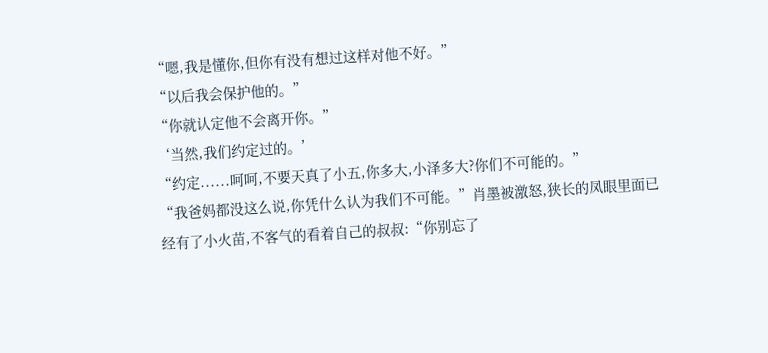“嗯,我是懂你,但你有没有想过这样对他不好。”
“以后我会保护他的。”
“你就认定他不会离开你。”
‘当然,我们约定过的。’
“约定......呵呵,不要天真了小五,你多大,小泽多大?你们不可能的。”
“我爸妈都没这么说,你凭什么认为我们不可能。”肖墨被激怒,狭长的凤眼里面已经有了小火苗,不客气的看着自己的叔叔:“你别忘了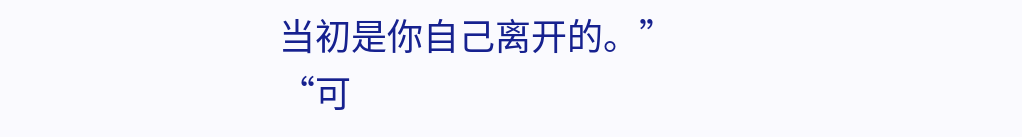当初是你自己离开的。”
“可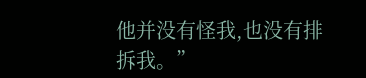他并没有怪我,也没有排拆我。”